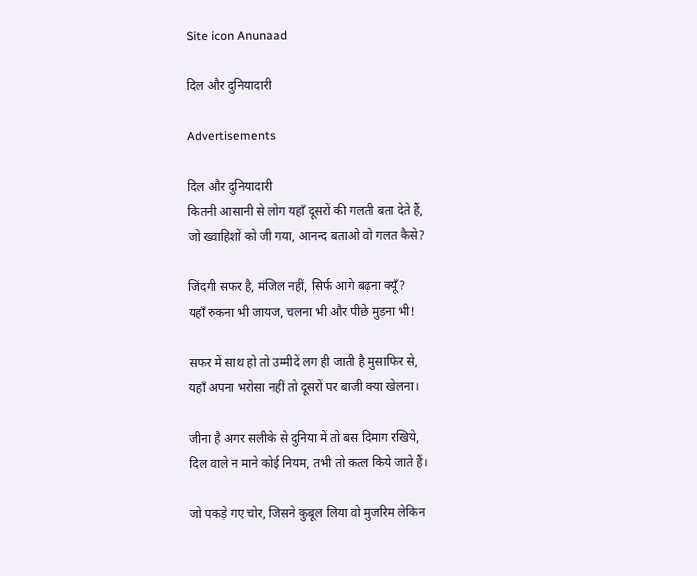Site icon Anunaad

दिल और दुनियादारी

Advertisements

दिल और दुनियादारी
कितनी आसानी से लोग यहाँ दूसरों की गलती बता देते हैं,
जो ख्वाहिशों को जी गया, आनन्द बताओ वो गलत कैसे?

जिंदगी सफर है, मंजिल नहीं, सिर्फ आगे बढ़ना क्यूँ?
यहाँ रुकना भी जायज, चलना भी और पीछे मुड़ना भी!

सफर में साथ हो तो उम्मीदें लग ही जाती है मुसाफिर से,
यहाँ अपना भरोसा नहीं तो दूसरों पर बाजी क्या खेलना।

जीना है अगर सलीके से दुनिया में तो बस दिमाग रखिये,
दिल वाले न माने कोई नियम, तभी तो क़त्ल किये जाते हैं।

जो पकड़े गए चोर, जिसने कुबूल लिया वो मुजरिम लेकिन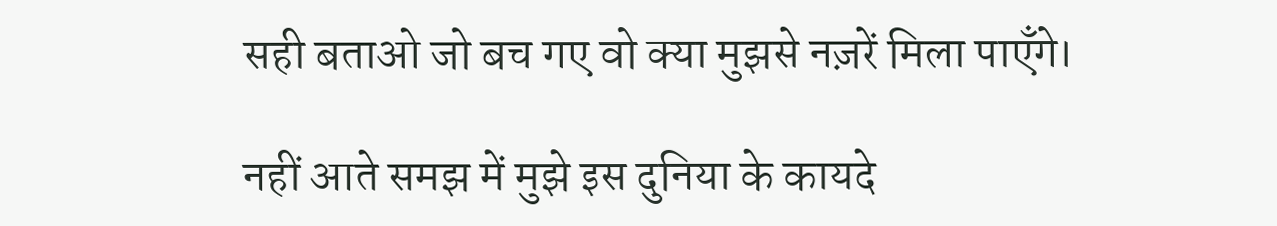सही बताओ जो बच गए वो क्या मुझसे नज़रें मिला पाएँगे।

नहीं आते समझ में मुझे इस दुनिया के कायदे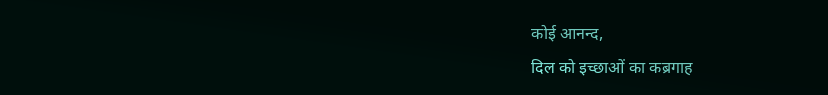कोई आनन्द,
दिल को इच्छाओं का कब्रगाह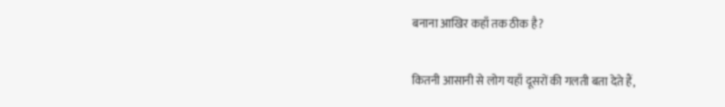बनाना आखिर कहाँ तक ठीक है?

कितनी आसानी से लोग यहाँ दूसरों की गलती बता देते हैं,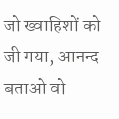जो ख्वाहिशों को जी गया, आनन्द बताओ वो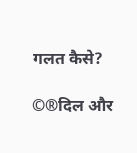गलत कैसे?

©®दिल और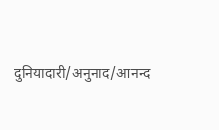दुनियादारी/अनुनाद/आनन्द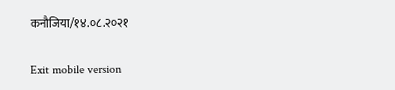कनौजिया/१४.०८.२०२१

Exit mobile version